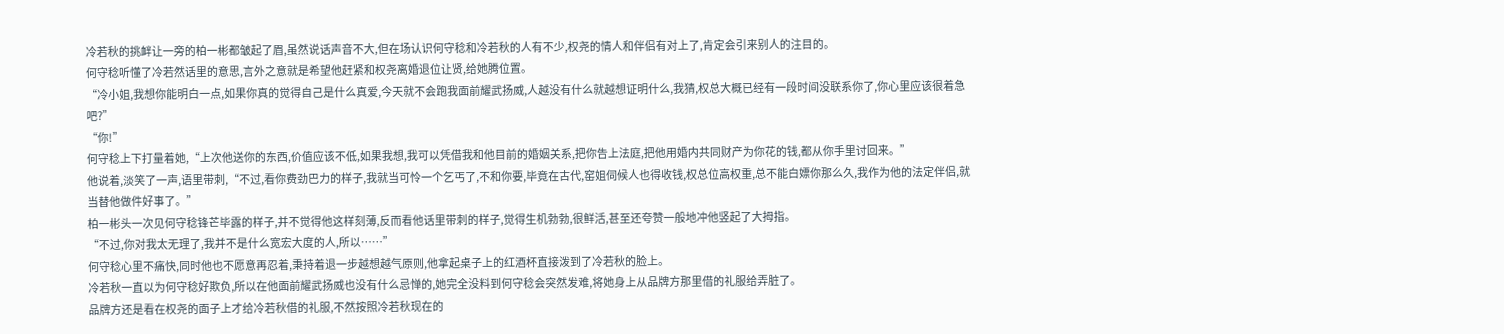冷若秋的挑衅让一旁的柏一彬都皱起了眉,虽然说话声音不大,但在场认识何守稔和冷若秋的人有不少,权尧的情人和伴侣有对上了,肯定会引来别人的注目的。
何守稔听懂了冷若然话里的意思,言外之意就是希望他赶紧和权尧离婚退位让贤,给她腾位置。
“冷小姐,我想你能明白一点,如果你真的觉得自己是什么真爱,今天就不会跑我面前耀武扬威,人越没有什么就越想证明什么,我猜,权总大概已经有一段时间没联系你了,你心里应该很着急吧?”
“你!”
何守稔上下打量着她,“上次他送你的东西,价值应该不低,如果我想,我可以凭借我和他目前的婚姻关系,把你告上法庭,把他用婚内共同财产为你花的钱,都从你手里讨回来。”
他说着,淡笑了一声,语里带刺,“不过,看你费劲巴力的样子,我就当可怜一个乞丐了,不和你要,毕竟在古代,窑姐伺候人也得收钱,权总位高权重,总不能白嫖你那么久,我作为他的法定伴侣,就当替他做件好事了。”
柏一彬头一次见何守稔锋芒毕露的样子,并不觉得他这样刻薄,反而看他话里带刺的样子,觉得生机勃勃,很鲜活,甚至还夸赞一般地冲他竖起了大拇指。
“不过,你对我太无理了,我并不是什么宽宏大度的人,所以……”
何守稔心里不痛快,同时他也不愿意再忍着,秉持着退一步越想越气原则,他拿起桌子上的红酒杯直接泼到了冷若秋的脸上。
冷若秋一直以为何守稔好欺负,所以在他面前耀武扬威也没有什么忌惮的,她完全没料到何守稔会突然发难,将她身上从品牌方那里借的礼服给弄脏了。
品牌方还是看在权尧的面子上才给冷若秋借的礼服,不然按照冷若秋现在的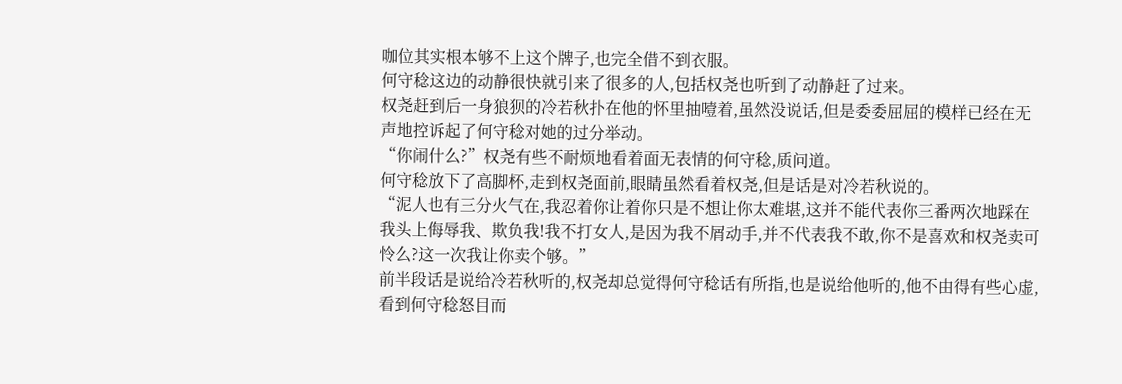咖位其实根本够不上这个牌子,也完全借不到衣服。
何守稔这边的动静很快就引来了很多的人,包括权尧也听到了动静赶了过来。
权尧赶到后一身狼狈的冷若秋扑在他的怀里抽噎着,虽然没说话,但是委委屈屈的模样已经在无声地控诉起了何守稔对她的过分举动。
“你闹什么?”权尧有些不耐烦地看着面无表情的何守稔,质问道。
何守稔放下了高脚杯,走到权尧面前,眼睛虽然看着权尧,但是话是对冷若秋说的。
“泥人也有三分火气在,我忍着你让着你只是不想让你太难堪,这并不能代表你三番两次地踩在我头上侮辱我、欺负我!我不打女人,是因为我不屑动手,并不代表我不敢,你不是喜欢和权尧卖可怜么?这一次我让你卖个够。”
前半段话是说给冷若秋听的,权尧却总觉得何守稔话有所指,也是说给他听的,他不由得有些心虚,看到何守稔怒目而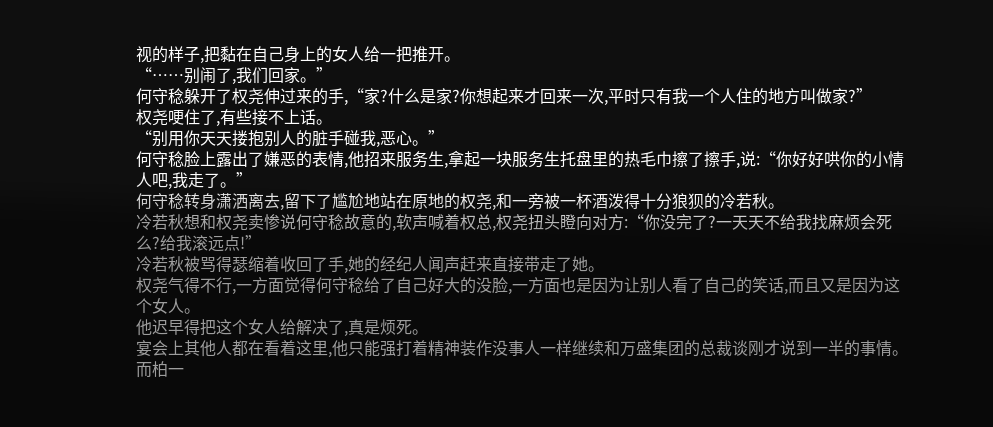视的样子,把黏在自己身上的女人给一把推开。
“……别闹了,我们回家。”
何守稔躲开了权尧伸过来的手,“家?什么是家?你想起来才回来一次,平时只有我一个人住的地方叫做家?”
权尧哽住了,有些接不上话。
“别用你天天搂抱别人的脏手碰我,恶心。”
何守稔脸上露出了嫌恶的表情,他招来服务生,拿起一块服务生托盘里的热毛巾擦了擦手,说:“你好好哄你的小情人吧,我走了。”
何守稔转身潇洒离去,留下了尴尬地站在原地的权尧,和一旁被一杯酒泼得十分狼狈的冷若秋。
冷若秋想和权尧卖惨说何守稔故意的,软声喊着权总,权尧扭头瞪向对方:“你没完了?一天天不给我找麻烦会死么?给我滚远点!”
冷若秋被骂得瑟缩着收回了手,她的经纪人闻声赶来直接带走了她。
权尧气得不行,一方面觉得何守稔给了自己好大的没脸,一方面也是因为让别人看了自己的笑话,而且又是因为这个女人。
他迟早得把这个女人给解决了,真是烦死。
宴会上其他人都在看着这里,他只能强打着精神装作没事人一样继续和万盛集团的总裁谈刚才说到一半的事情。
而柏一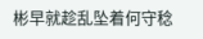彬早就趁乱坠着何守稔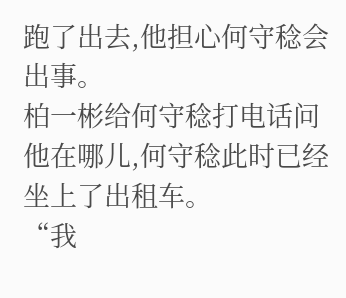跑了出去,他担心何守稔会出事。
柏一彬给何守稔打电话问他在哪儿,何守稔此时已经坐上了出租车。
“我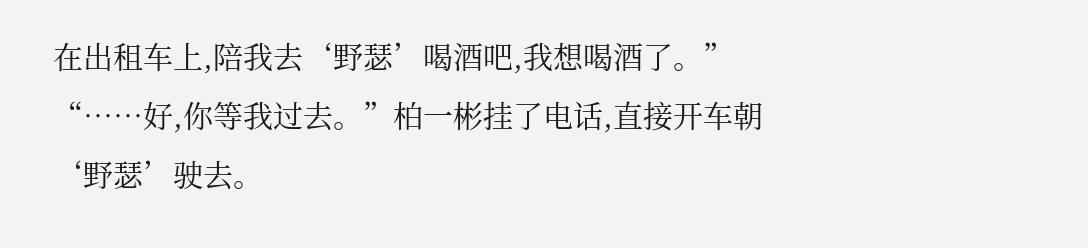在出租车上,陪我去‘野瑟’喝酒吧,我想喝酒了。”
“……好,你等我过去。”柏一彬挂了电话,直接开车朝‘野瑟’驶去。